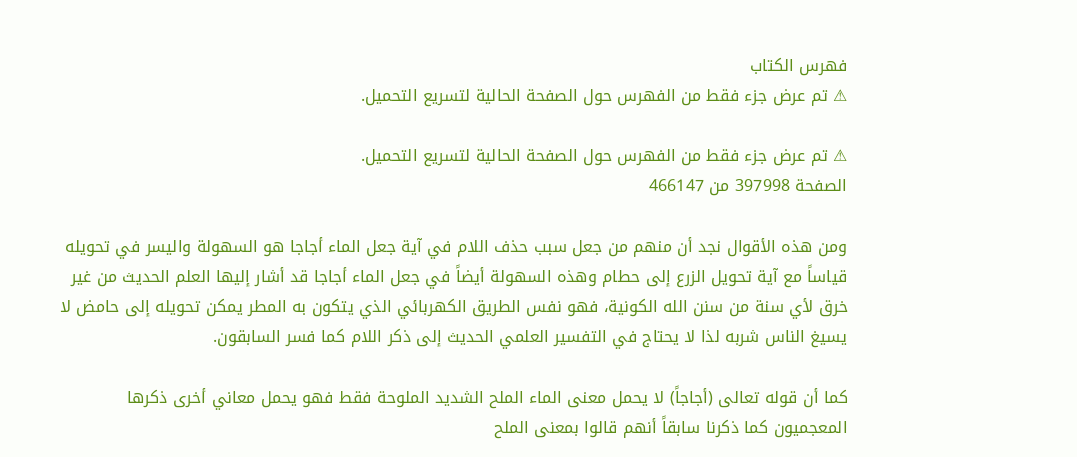فهرس الكتاب
⚠ تم عرض جزء فقط من الفهرس حول الصفحة الحالية لتسريع التحميل.

⚠ تم عرض جزء فقط من الفهرس حول الصفحة الحالية لتسريع التحميل.
الصفحة 397998 من 466147

ومن هذه الأقوال نجد أن منهم من جعل سبب حذف اللام في آية جعل الماء أجاجا هو السهولة واليسر في تحويله قياساً مع آية تحويل الزرع إلى حطام وهذه السهولة أيضاً في جعل الماء أجاجا قد أشار إليها العلم الحديث من غير خرق لأي سنة من سنن الله الكونية، فهو نفس الطريق الكهربائي الذي يتكون به المطر يمكن تحويله إلى حامض لا يسيغ الناس شربه لذا لا يحتاج في التفسير العلمي الحديث إلى ذكر اللام كما فسر السابقون.

كما أن قوله تعالى (أجاجاً) لا يحمل معنى الماء الملح الشديد الملوحة فقط فهو يحمل معاني أخرى ذكرها المعجميون كما ذكرنا سابقاً أنهم قالوا بمعنى الملح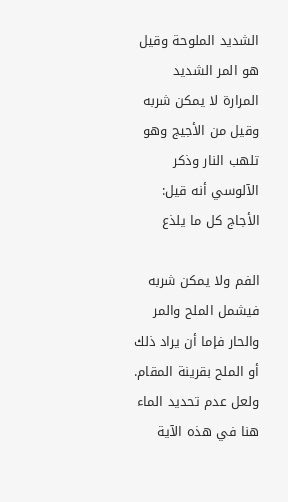الشديد الملوحة وقيل هو المر الشديد المرارة لا يمكن شربه وقيل من الأجيج وهو تلهب النار وذكر الآلوسي أنه قيل: الأجاج كل ما يلذع

الفم ولا يمكن شربه فيشمل الملح والمر والحار فإما أن يراد ذلك أو الملح بقرينة المقام. ولعل عدم تحديد الماء هنا في هذه الآية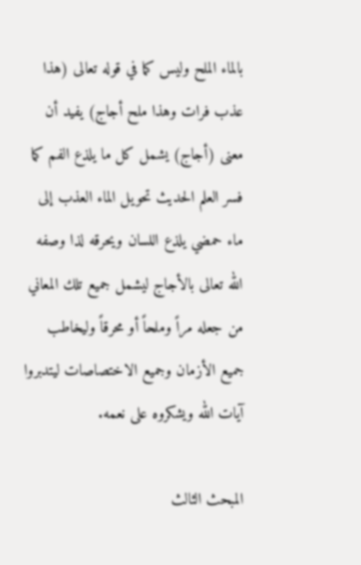بالماء الملح وليس كما في قوله تعالى (هذا عذب فرات وهذا ملح أجاج) يفيد أن معنى (أجاج) يشمل كل ما يلذع الفم كما فسر العلم الحديث تحويل الماء العذب إلى ماء حمضي يلذع اللسان ويحرقه لذا وصفه الله تعالى بالأجاج ليشمل جميع تلك المعاني من جعله مراً وملحاً أو محرقاً وليخاطب جميع الأزمان وجميع الاختصاصات ليتدبروا آيات الله ويشكروه على نعمه.

المبحث الثالث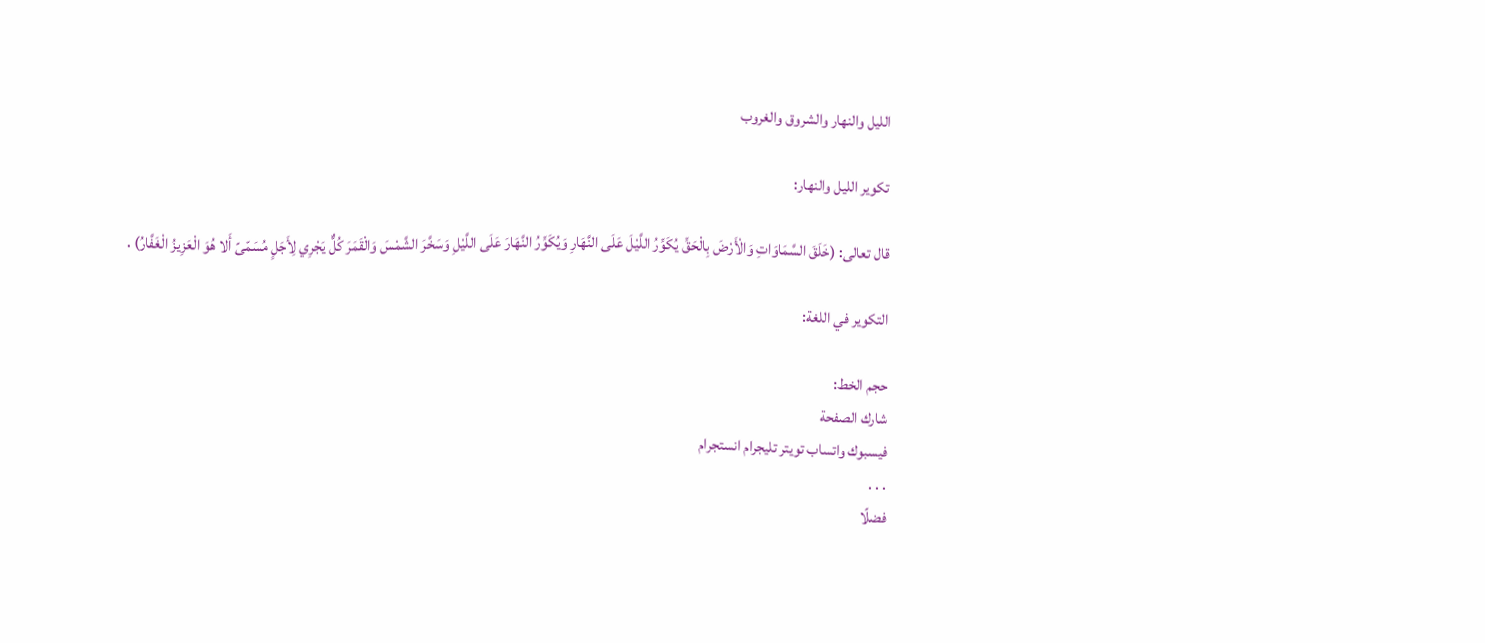الليل والنهار والشروق والغروب

تكوير الليل والنهار:

قال تعالى: (خَلَقَ السَّمَاوَاتِ وَالْأَرْضَ بِالْحَقِّ يُكَوِّرُ اللَّيْلَ عَلَى النَّهَارِ وَيُكَوِّرُ النَّهَارَ عَلَى اللَّيْلِ وَسَخَّرَ الشَّمْسَ وَالْقَمَرَ كُلٌّ يَجْرِي لِأَجَلٍ مُسَمّىً أَلا هُوَ الْعَزِيزُ الْغَفَّارُ) .

التكوير في اللغة:

حجم الخط:
شارك الصفحة
فيسبوك واتساب تويتر تليجرام انستجرام
. . .
فضلًا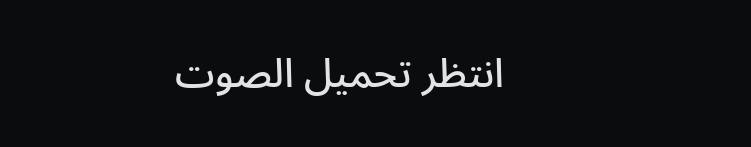انتظر تحميل الصوت